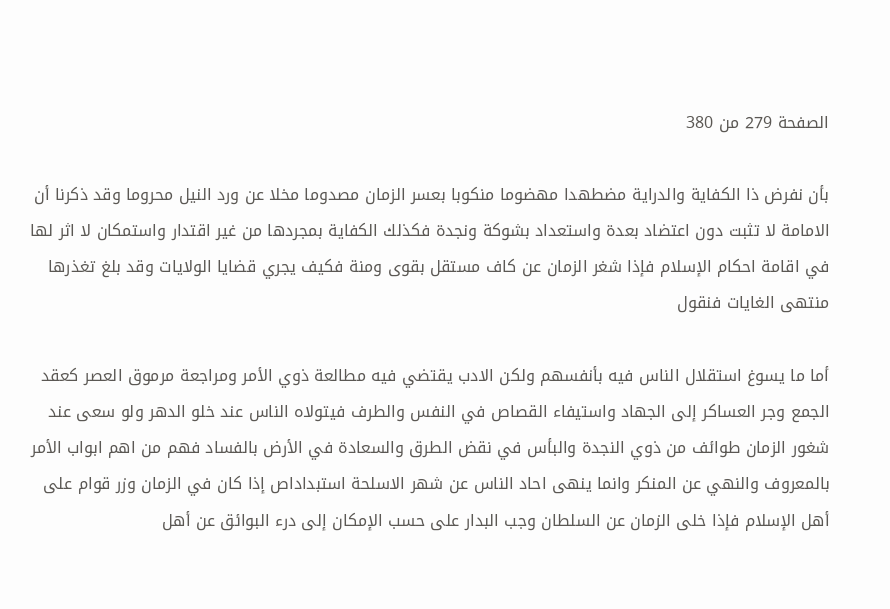الصفحة 279 من 380

بأن نفرض ذا الكفاية والدراية مضطهدا مهضوما منكوبا بعسر الزمان مصدوما مخلا عن ورد النيل محروما وقد ذكرنا أن الامامة لا تثبت دون اعتضاد بعدة واستعداد بشوكة ونجدة فكذلك الكفاية بمجردها من غير اقتدار واستمكان لا اثر لها في اقامة احكام الإسلام فإذا شغر الزمان عن كاف مستقل بقوى ومنة فكيف يجري قضايا الولايات وقد بلغ تغذرها منتهى الغايات فنقول

أما ما يسوغ استقلال الناس فيه بأنفسهم ولكن الادب يقتضي فيه مطالعة ذوي الأمر ومراجعة مرموق العصر كعقد الجمع وجر العساكر إلى الجهاد واستيفاء القصاص في النفس والطرف فيتولاه الناس عند خلو الدهر ولو سعى عند شغور الزمان طوائف من ذوي النجدة والبأس في نقض الطرق والسعادة في الأرض بالفساد فهم من اهم ابواب الأمر بالمعروف والنهي عن المنكر وانما ينهى احاد الناس عن شهر الاسلحة استبداداص إذا كان في الزمان وزر قوام على أهل الإسلام فإذا خلى الزمان عن السلطان وجب البدار على حسب الإمكان إلى درء البوائق عن أهل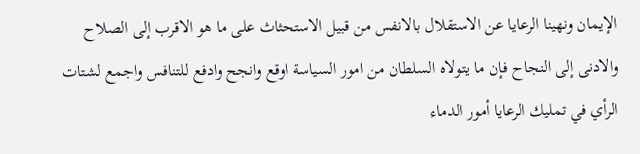الإيمان ونهينا الرعايا عن الاستقلال بالانفس من قبيل الاستحثاث على ما هو الاقرب إلى الصلاح والادنى إلى النجاح فإن ما يتولاه السلطان من امور السياسة اوقع وانجح وادفع للتنافس واجمع لشتات الرأي في تمليك الرعايا أمور الدماء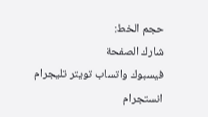حجم الخط:
شارك الصفحة
فيسبوك واتساب تويتر تليجرام انستجرام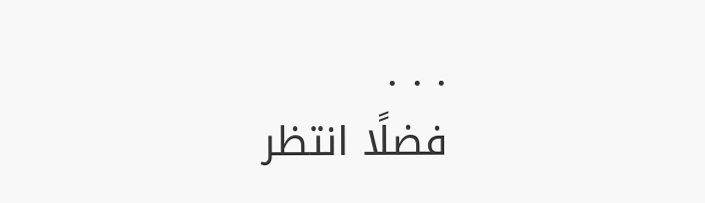. . .
فضلًا انتظر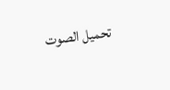تحميل الصوت